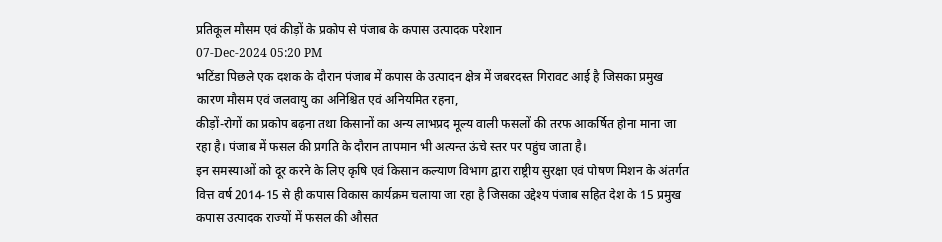प्रतिकूल मौसम एवं कीड़ों के प्रकोप से पंजाब के कपास उत्पादक परेशान
07-Dec-2024 05:20 PM
भटिंडा पिछले एक दशक के दौरान पंजाब में कपास के उत्पादन क्षेत्र में जबरदस्त गिरावट आई है जिसका प्रमुख कारण मौसम एवं जलवायु का अनिश्चित एवं अनियमित रहना,
कीड़ों-रोगों का प्रकोप बढ़ना तथा किसानों का अन्य लाभप्रद मूल्य वाली फसलों की तरफ आकर्षित होना माना जा रहा है। पंजाब में फसल की प्रगति के दौरान तापमान भी अत्यन्त ऊंचे स्तर पर पहुंच जाता है।
इन समस्याओं को दूर करने के लिए कृषि एवं किसान कल्याण विभाग द्वारा राष्ट्रीय सुरक्षा एवं पोषण मिशन के अंतर्गत वित्त वर्ष 2014-15 से ही कपास विकास कार्यक्रम चलाया जा रहा है जिसका उद्देश्य पंजाब सहित देश के 15 प्रमुख कपास उत्पादक राज्यों में फसल की औसत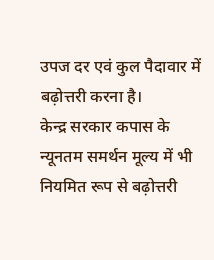उपज दर एवं कुल पैदावार में बढ़ोत्तरी करना है।
केन्द्र सरकार कपास के न्यूनतम समर्थन मूल्य में भी नियमित रूप से बढ़ोत्तरी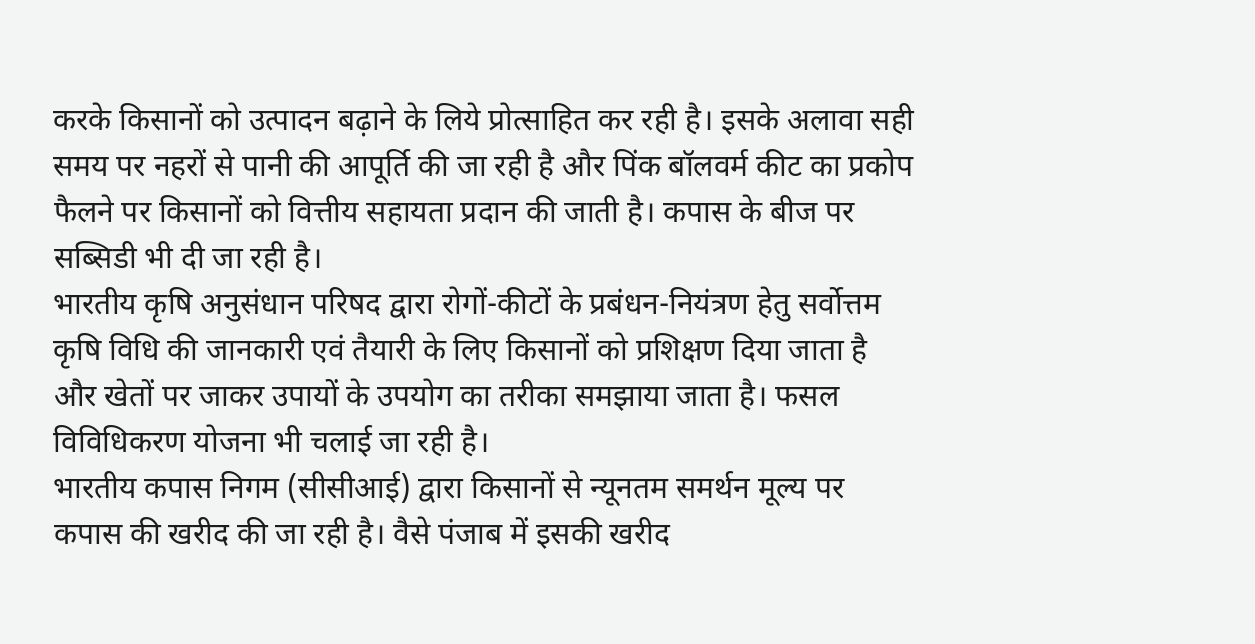करके किसानों को उत्पादन बढ़ाने के लिये प्रोत्साहित कर रही है। इसके अलावा सही समय पर नहरों से पानी की आपूर्ति की जा रही है और पिंक बॉलवर्म कीट का प्रकोप फैलने पर किसानों को वित्तीय सहायता प्रदान की जाती है। कपास के बीज पर सब्सिडी भी दी जा रही है।
भारतीय कृषि अनुसंधान परिषद द्वारा रोगों-कीटों के प्रबंधन-नियंत्रण हेतु सर्वोत्तम कृषि विधि की जानकारी एवं तैयारी के लिए किसानों को प्रशिक्षण दिया जाता है और खेतों पर जाकर उपायों के उपयोग का तरीका समझाया जाता है। फसल विविधिकरण योजना भी चलाई जा रही है।
भारतीय कपास निगम (सीसीआई) द्वारा किसानों से न्यूनतम समर्थन मूल्य पर कपास की खरीद की जा रही है। वैसे पंजाब में इसकी खरीद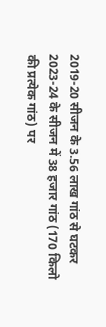2019-20 सीजन के 3.56 लाख गांठ से घटकर 2023-24 के सीजन में 38 हजार गांठ (170 किलो की प्रत्येक गांठ) पर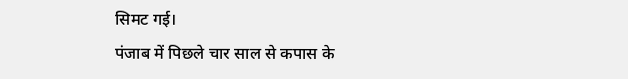सिमट गई।
पंजाब में पिछले चार साल से कपास के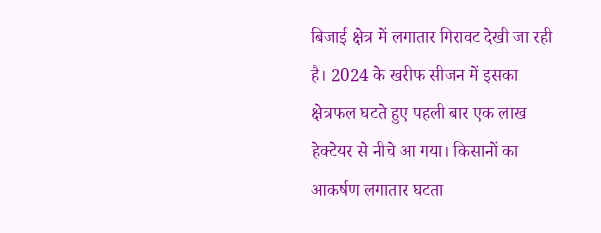बिजाई क्षेत्र में लगातार गिरावट देखी जा रही है। 2024 के खरीफ सीजन में इसका क्षेत्रफल घटते हुए पहली बार एक लाख हेक्टेयर से नीचे आ गया। किसानों का आकर्षण लगातार घटता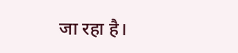जा रहा है।